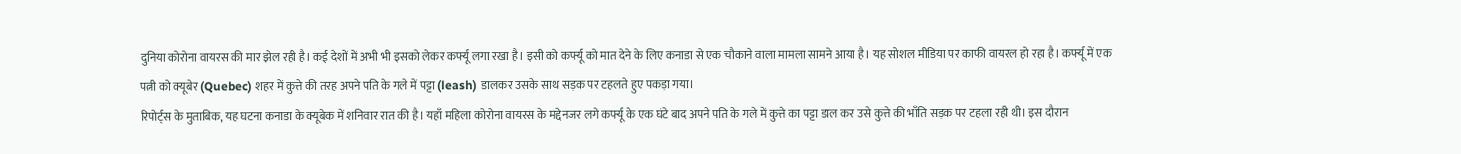दुनिया कोरोना वायरस की मार झेल रही है। कई देशों में अभी भी इसको लेकर कर्फ्यू लगा रखा है। इसी को कर्फ्यू को मात देने के लिए कनाडा से एक चौकाने वाला मामला सामने आया है। यह सोशल मीडिया पर काफी वायरल हो रहा है। कर्फ्यू में एक पत्नी को क्यूबेर (Quebec) शहर में कुत्ते की तरह अपने पति के गले में पट्टा (leash) डालकर उसके साथ सड़क पर टहलते हुए पकड़ा गया।
रिपोर्ट्स के मुताबिक, यह घटना कनाडा के क्यूबेक में शनिवार रात की है। यहाँ महिला कोरोना वायरस के मद्देनजर लगे कर्फ्यू के एक घंटे बाद अपने पति के गले में कुत्ते का पट्टा डाल कर उसे कुत्ते की भाँति सड़क पर टहला रही थी। इस दौरान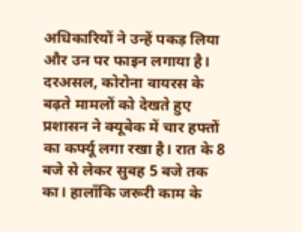अधिकारियों ने उन्हें पकड़ लिया और उन पर फाइन लगाया है।
दरअसल, कोरोना वायरस के बढ़ते मामलों को देखते हुए प्रशासन ने क्यूबेक में चार हफ्तों का कर्फ्यू लगा रखा है। रात के 8 बजे से लेकर सुबह 5 बजे तक का। हालाँकि जरूरी काम के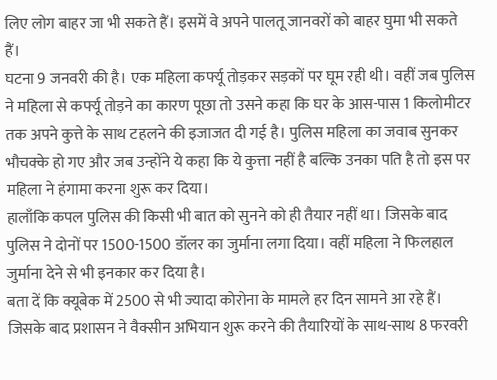लिए लोग बाहर जा भी सकते हैं। इसमें वे अपने पालतू जानवरों को बाहर घुमा भी सकते हैं।
घटना 9 जनवरी की है। एक महिला कर्फ्यू तोड़कर सड़कों पर घूम रही थी। वहीं जब पुलिस ने महिला से कर्फ्यू तोड़ने का कारण पूछा तो उसने कहा कि घर के आस-पास 1 किलोमीटर तक अपने कुत्ते के साथ टहलने की इजाजत दी गई है। पुलिस महिला का जवाब सुनकर भौचक्के हो गए और जब उन्होंने ये कहा कि ये कुत्ता नहीं है बल्कि उनका पति है तो इस पर महिला ने हंगामा करना शुरू कर दिया।
हालाँकि कपल पुलिस की किसी भी बात को सुनने को ही तैयार नहीं था। जिसके बाद पुलिस ने दोनों पर 1500-1500 डॉलर का जुर्माना लगा दिया। वहीं महिला ने फिलहाल जुर्माना देने से भी इनकार कर दिया है।
बता दें कि क्यूबेक में 2500 से भी ज्यादा कोरोना के मामले हर दिन सामने आ रहे हैं। जिसके बाद प्रशासन ने वैक्सीन अभियान शुरू करने की तैयारियों के साथ-साथ 8 फरवरी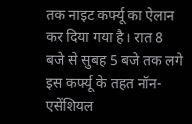तक नाइट कर्फ्यू का ऐलान कर दिया गया है। रात 8 बजे से सुबह 5 बजे तक लगे इस कर्फ्यू के तहत नॉन-एसेंशियल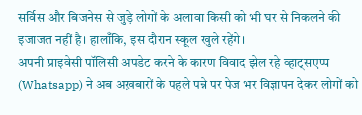सर्विस और बिजनेस से जुड़े लोगों के अलावा किसी को भी घर से निकलने की इजाजत नहीं है। हालाँकि, इस दौरान स्कूल खुले रहेंगे।
अपनी प्राइवेसी पॉलिसी अपडेट करने के कारण विवाद झेल रहे व्हाट्सएप्प (Whatsapp) ने अब अख़बारों के पहले पन्ने पर पेज भर विज्ञापन देकर लोगों को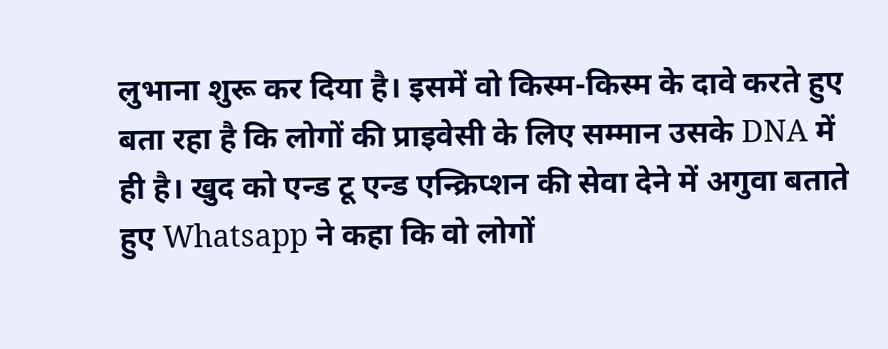लुभाना शुरू कर दिया है। इसमें वो किस्म-किस्म के दावे करते हुए बता रहा है कि लोगों की प्राइवेसी के लिए सम्मान उसके DNA में ही है। खुद को एन्ड टू एन्ड एन्क्रिप्शन की सेवा देने में अगुवा बताते हुए Whatsapp ने कहा कि वो लोगों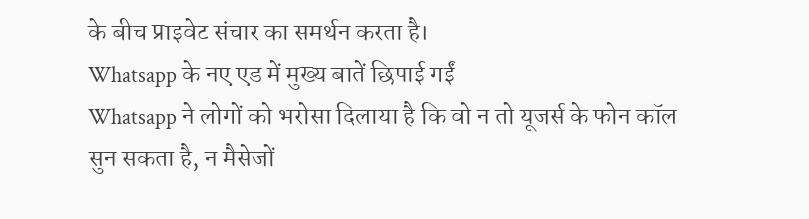के बीच प्राइवेट संचार का समर्थन करता है।
Whatsapp के नए एड में मुख्य बातें छिपाई गईं
Whatsapp ने लोगों को भरोसा दिलाया है कि वो न तो यूजर्स के फोन कॉल सुन सकता है, न मैसेजों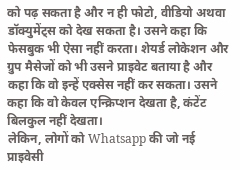को पढ़ सकता है और न ही फोटो, वीडियो अथवा डॉक्युमेंट्स को देख सकता है। उसने कहा कि फेसबुक भी ऐसा नहीं करता। शेयर्ड लोकेशन और ग्रुप मैसेजों को भी उसने प्राइवेट बताया है और कहा कि वो इन्हें एक्सेस नहीं कर सकता। उसने कहा कि वो केवल एन्क्रिप्शन देखता है, कंटेंट बिलकुल नहीं देखता।
लेकिन, लोगों को Whatsapp की जो नई प्राइवेसी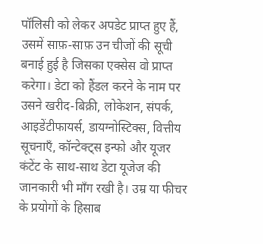पॉलिसी को लेकर अपडेट प्राप्त हुए हैं, उसमें साफ़-साफ़ उन चीजों की सूची बनाई हुई है जिसका एक्सेस वो प्राप्त करेगा। डेटा को हैंडल करने के नाम पर उसने खरीद-बिक्री, लोकेशन, संपर्क, आइडेंटीफायर्स, डायग्नोस्टिक्स, वित्तीय सूचनाएँ, कॉन्टेक्ट्स इन्फो और यूजर कंटेंट के साथ-साथ डेटा यूजेज की जानकारी भी माँग रखी है। उम्र या फीचर के प्रयोगों के हिसाब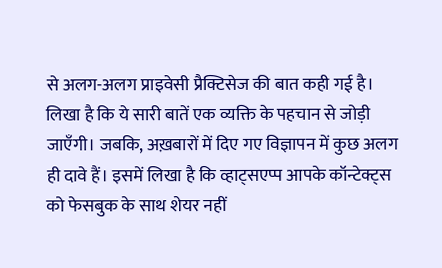से अलग-अलग प्राइवेसी प्रैक्टिसेज की बात कही गई है।
लिखा है कि ये सारी बातें एक व्यक्ति के पहचान से जोड़ी जाएँगी। जबकि, अख़बारों में दिए गए विज्ञापन में कुछ अलग ही दावे हैं। इसमें लिखा है कि व्हाट्सएप्प आपके कॉन्टेक्ट्स को फेसबुक के साथ शेयर नहीं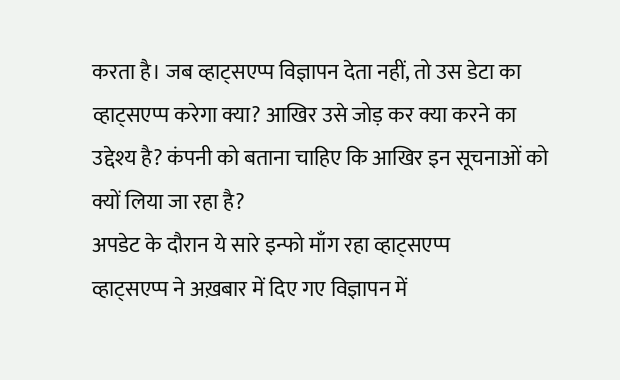करता है। जब व्हाट्सएप्प विज्ञापन देता नहीं, तो उस डेटा का व्हाट्सएप्प करेगा क्या? आखिर उसे जोड़ कर क्या करने का उद्देश्य है? कंपनी को बताना चाहिए कि आखिर इन सूचनाओं को क्यों लिया जा रहा है?
अपडेट के दौरान ये सारे इन्फो माँग रहा व्हाट्सएप्प
व्हाट्सएप्प ने अख़बार में दिए गए विज्ञापन में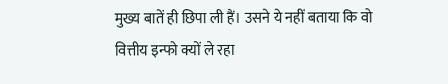मुख्य बातें ही छिपा ली हैं। उसने ये नहीं बताया कि वो वित्तीय इन्फो क्यों ले रहा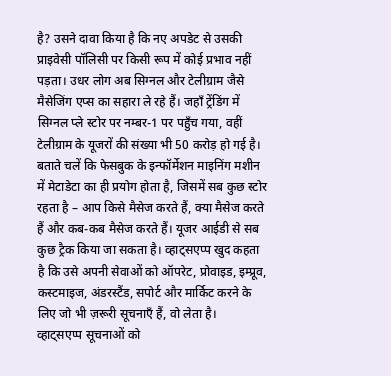है? उसने दावा किया है कि नए अपडेट से उसकी प्राइवेसी पॉलिसी पर किसी रूप में कोई प्रभाव नहीं पड़ता। उधर लोग अब सिग्नल और टेलीग्राम जैसे मैसेजिंग एप्स का सहारा ले रहे हैं। जहाँ ट्रेंडिंग में सिग्नल प्ले स्टोर पर नम्बर-1 पर पहुँच गया, वहीं टेलीग्राम के यूजरों की संख्या भी 50 करोड़ हो गई है।
बताते चलें कि फेसबुक के इन्फॉर्मेशन माइनिंग मशीन में मेटाडेटा का ही प्रयोग होता है, जिसमें सब कुछ स्टोर रहता है – आप किसे मैसेज करते हैं, क्या मैसेज करते हैं और कब-कब मैसेज करते हैं। यूजर आईडी से सब कुछ ट्रैक किया जा सकता है। व्हाट्सएप्प खुद कहता है कि उसे अपनी सेवाओं को ऑपरेट, प्रोवाइड, इम्प्रूव, कस्टमाइज, अंडरस्टैंड, सपोर्ट और मार्किट करने के लिए जो भी ज़रूरी सूचनाएँ हैं, वो लेता है।
व्हाट्सएप्प सूचनाओं को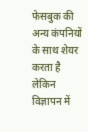फेसबुक की अन्य कंपनियों के साथ शेयर करता है लेकिन विज्ञापन में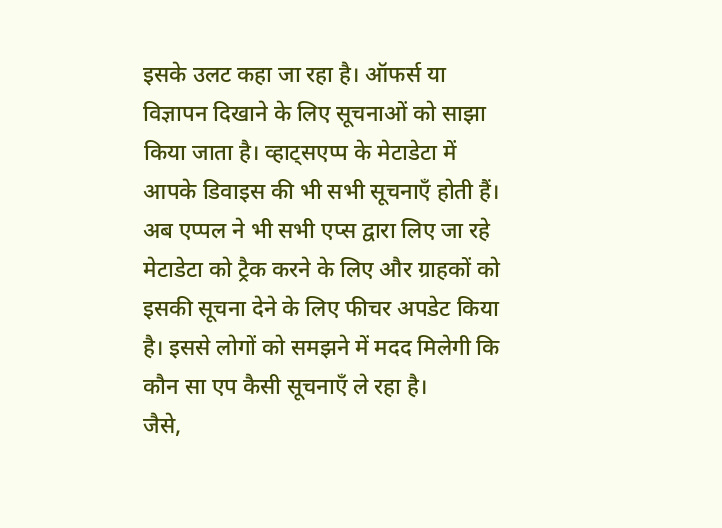इसके उलट कहा जा रहा है। ऑफर्स या विज्ञापन दिखाने के लिए सूचनाओं को साझा किया जाता है। व्हाट्सएप्प के मेटाडेटा में आपके डिवाइस की भी सभी सूचनाएँ होती हैं। अब एप्पल ने भी सभी एप्स द्वारा लिए जा रहे मेटाडेटा को ट्रैक करने के लिए और ग्राहकों को इसकी सूचना देने के लिए फीचर अपडेट किया है। इससे लोगों को समझने में मदद मिलेगी कि कौन सा एप कैसी सूचनाएँ ले रहा है।
जैसे,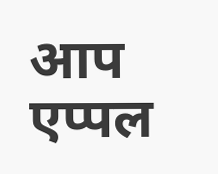आप एप्पल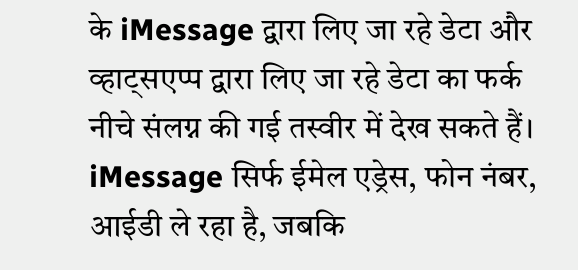के iMessage द्वारा लिए जा रहे डेटा और व्हाट्सएप्प द्वारा लिए जा रहे डेटा का फर्क नीचे संलग्न की गई तस्वीर में देख सकते हैं। iMessage सिर्फ ईमेल एड्रेस, फोन नंबर, आईडी ले रहा है, जबकि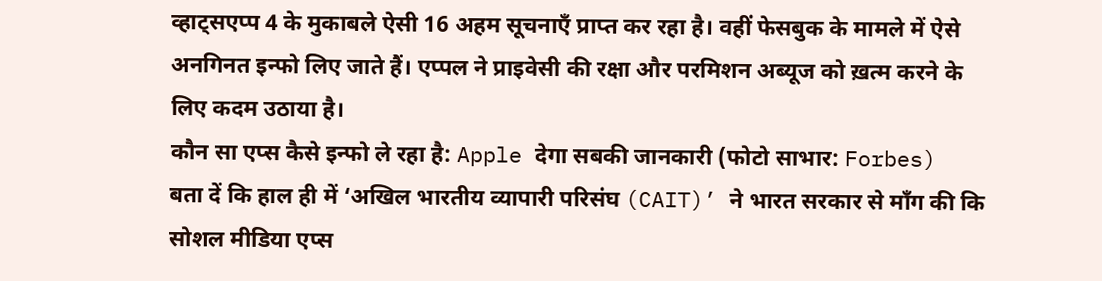व्हाट्सएप्प 4 के मुकाबले ऐसी 16 अहम सूचनाएँ प्राप्त कर रहा है। वहीं फेसबुक के मामले में ऐसे अनगिनत इन्फो लिए जाते हैं। एप्पल ने प्राइवेसी की रक्षा और परमिशन अब्यूज को ख़त्म करने के लिए कदम उठाया है।
कौन सा एप्स कैसे इन्फो ले रहा है: Apple देगा सबकी जानकारी (फोटो साभार: Forbes)
बता दें कि हाल ही में ‘अखिल भारतीय व्यापारी परिसंघ (CAIT)’ ने भारत सरकार से माँग की कि सोशल मीडिया एप्स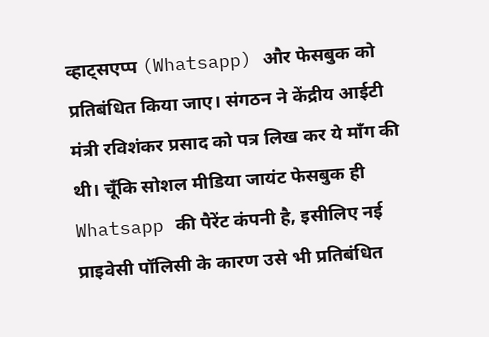व्हाट्सएप्प (Whatsapp) और फेसबुक को प्रतिबंधित किया जाए। संगठन ने केंद्रीय आईटी मंत्री रविशंकर प्रसाद को पत्र लिख कर ये माँग की थी। चूँकि सोशल मीडिया जायंट फेसबुक ही Whatsapp की पैरेंट कंपनी है, इसीलिए नई प्राइवेसी पॉलिसी के कारण उसे भी प्रतिबंधित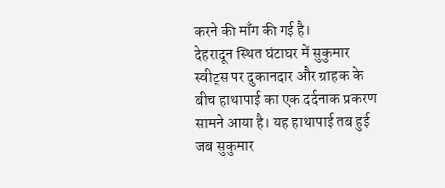करने की माँग की गई है।
देहरादून स्थित घंटाघर में सुकुमार स्वीट्स पर दुकानदार और ग्राहक के बीच हाथापाई का एक दर्दनाक प्रकरण सामने आया है। यह हाथापाई तब हुई जब सुकुमार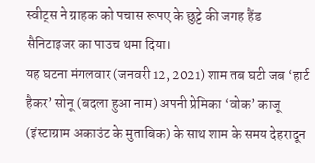स्वीट्स ने ग्राहक को पचास रूपए के छुट्टे की जगह हैंड सैनिटाइजर का पाउच थमा दिया।
यह घटना मंगलवार (जनवरी 12, 2021) शाम तब घटी जब ‘हार्ट हैकर’ सोनू (बदला हुआ नाम) अपनी प्रेमिका ‘वोक’ काजू (इंस्टाग्राम अकाउंट के मुताबिक) के साथ शाम के समय देहरादून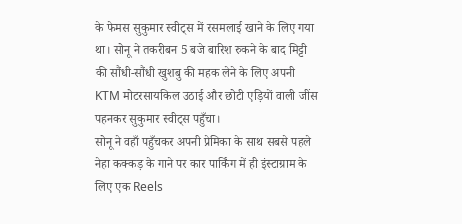के फेमस सुकुमार स्वीट्स में रसमलाई खाने के लिए गया था। सोनू ने तकरीबन 5 बजे बारिश रुकने के बाद मिट्टी की सौंधी-सौंधी खुशबु की महक लेने के लिए अपनी KTM मोटरसायकिल उठाई और छोटी एड़ियों वाली जींस पहनकर सुकुमार स्वीट्स पहुँचा।
सोनू ने वहाँ पहुँचकर अपनी प्रेमिका के साथ सबसे पहले नेहा कक्कड़ के गाने पर कार पार्किंग में ही इंस्टाग्राम के लिए एक Reels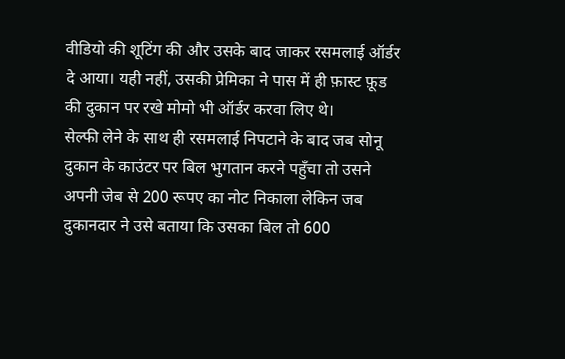वीडियो की शूटिंग की और उसके बाद जाकर रसमलाई ऑर्डर दे आया। यही नहीं, उसकी प्रेमिका ने पास में ही फ़ास्ट फ़ूड की दुकान पर रखे मोमो भी ऑर्डर करवा लिए थे।
सेल्फी लेने के साथ ही रसमलाई निपटाने के बाद जब सोनू दुकान के काउंटर पर बिल भुगतान करने पहुँचा तो उसने अपनी जेब से 200 रूपए का नोट निकाला लेकिन जब दुकानदार ने उसे बताया कि उसका बिल तो 600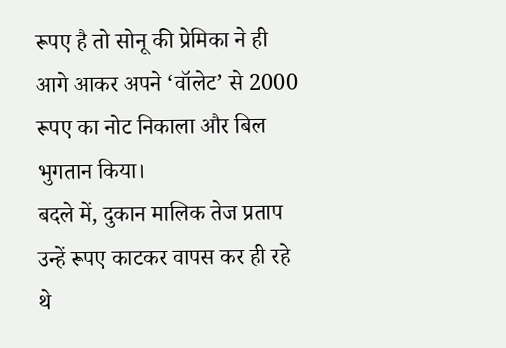रूपए है तो सोनू की प्रेमिका ने ही आगे आकर अपने ‘वॉलेट’ से 2000 रूपए का नोट निकाला और बिल भुगतान किया।
बदले में, दुकान मालिक तेज प्रताप उन्हें रूपए काटकर वापस कर ही रहे थे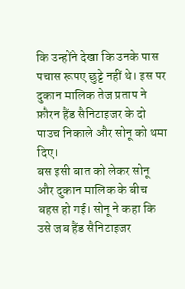कि उन्होंने देखा कि उनके पास पचास रूपए छुट्टे नहीं थे। इस पर दुकान मालिक तेज प्रताप ने फ़ौरन हैंड सैनिटाइजर के दो पाउच निकाले और सोनू को थमा दिए।
बस इसी बात को लेकर सोनू और दुकान मालिक के बीच बहस हो गई। सोनू ने कहा कि उसे जब हैंड सैनिटाइजर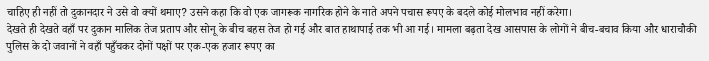चाहिए ही नहीं तो दुकानदार ने उसे वो क्यों थमाए? उसने कहा कि वो एक जागरूक नागरिक होने के नाते अपने पचास रूपए के बदले कोई मोलभाव नहीं करेगा।
देखते ही देखते वहाँ पर दुकान मालिक तेज प्रताप और सोनू के बीच बहस तेज हो गई और बात हाथापाई तक भी आ गई। मामला बढ़ता देख आसपास के लोगों ने बीच-बचाव किया और धाराचौकी पुलिस के दो जवानों ने वहाँ पहुँचकर दोनों पक्षों पर एक-एक हजार रूपए का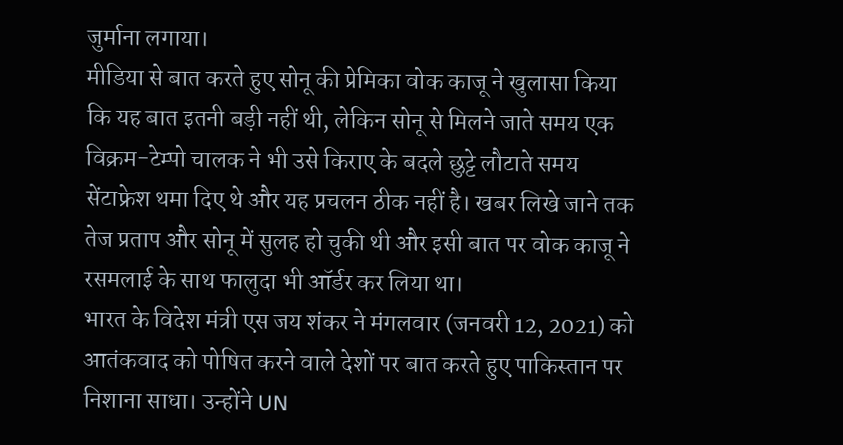जुर्माना लगाया।
मीडिया से बात करते हुए सोनू की प्रेमिका वोक काजू ने खुलासा किया कि यह बात इतनी बड़ी नहीं थी, लेकिन सोनू से मिलने जाते समय एक विक्रम-टेम्पो चालक ने भी उसे किराए के बदले छुट्टे लौटाते समय सेंटाफ्रेश थमा दिए थे और यह प्रचलन ठीक नहीं है। खबर लिखे जाने तक तेज प्रताप और सोनू में सुलह हो चुकी थी और इसी बात पर वोक काजू ने रसमलाई के साथ फालुदा भी ऑर्डर कर लिया था।
भारत के विदेश मंत्री एस जय शंकर ने मंगलवार (जनवरी 12, 2021) को आतंकवाद को पोषित करने वाले देशों पर बात करते हुए पाकिस्तान पर निशाना साधा। उन्होंने UN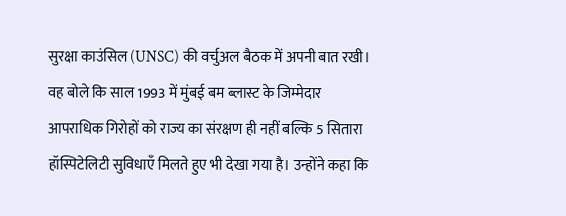सुरक्षा काउंसिल (UNSC) की वर्चुअल बैठक में अपनी बात रखी।
वह बोले कि साल 1993 में मुंबई बम ब्लास्ट के जिम्मेदार आपराधिक गिरोहों को राज्य का संरक्षण ही नहीं बल्कि 5 सितारा हॉस्पिटेलिटी सुविधाएँ मिलते हुए भी देखा गया है। उन्होंने कहा कि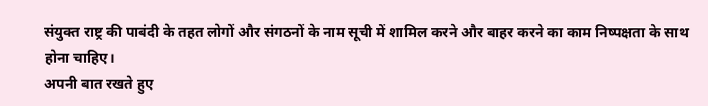संयुक्त राष्ट्र की पाबंदी के तहत लोगों और संगठनों के नाम सूची में शामिल करने और बाहर करने का काम निष्पक्षता के साथ होना चाहिए।
अपनी बात रखते हुए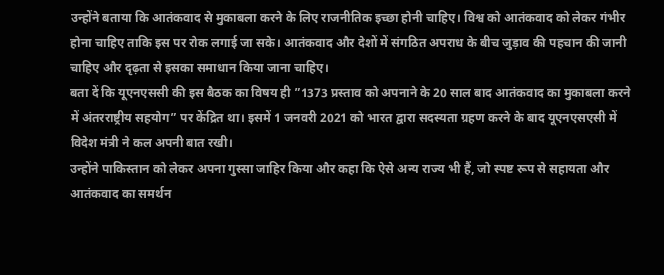उन्होंने बताया कि आतंकवाद से मुकाबला करने के लिए राजनीतिक इच्छा होनी चाहिए। विश्व को आतंकवाद को लेकर गंभीर होना चाहिए ताकि इस पर रोक लगाई जा सके। आतंकवाद और देशों में संगठित अपराध के बीच जुड़ाव की पहचान की जानी चाहिए और दृढ़ता से इसका समाधान किया जाना चाहिए।
बता दें कि यूएनएससी की इस बैठक का विषय ही ”1373 प्रस्ताव को अपनाने के 20 साल बाद आतंकवाद का मुकाबला करने में अंतरराष्ट्रीय सहयोग” पर केंद्रित था। इसमें 1 जनवरी 2021 को भारत द्वारा सदस्यता ग्रहण करने के बाद यूएनएसएसी में विदेश मंत्री ने कल अपनी बात रखी।
उन्होंने पाकिस्तान को लेकर अपना गुस्सा जाहिर किया और कहा कि ऐसे अन्य राज्य भी हैं, जो स्पष्ट रूप से सहायता और आतंकवाद का समर्थन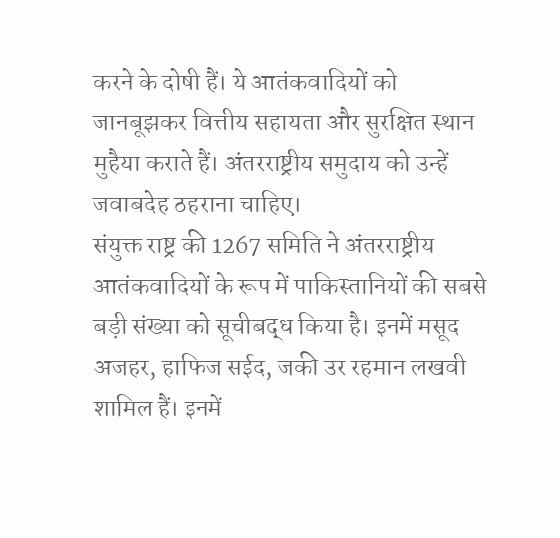करने के दोषी हैं। ये आतंकवादियों को जानबूझकर वित्तीय सहायता और सुरक्षित स्थान मुहैया कराते हैं। अंतरराष्ट्रीय समुदाय को उन्हें जवाबदेह ठहराना चाहिए।
संयुक्त राष्ट्र की 1267 समिति ने अंतरराष्ट्रीय आतंकवादियों के रूप में पाकिस्तानियों की सबसे बड़ी संख्या को सूचीबद्ध किया है। इनमें मसूद अजहर, हाफिज सईद, जकी उर रहमान लखवी शामिल हैं। इनमें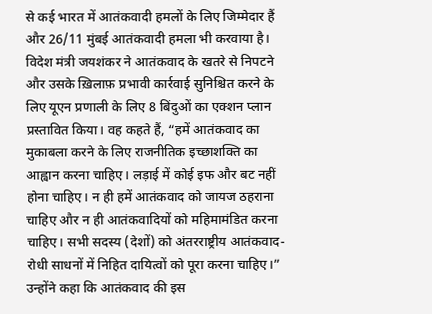से कई भारत में आतंकवादी हमलों के लिए जिम्मेदार हैं और 26/11 मुंबई आतंकवादी हमला भी करवाया है।
विदेश मंत्री जयशंकर ने आतंकवाद के खतरे से निपटने और उसके ख़िलाफ़ प्रभावी कार्रवाई सुनिश्चित करने के लिए यूएन प्रणाली के लिए 8 बिंदुओं का एक्शन प्लान प्रस्तावित किया। वह कहते हैं, “हमें आतंकवाद का मुकाबला करने के लिए राजनीतिक इच्छाशक्ति का आह्वान करना चाहिए। लड़ाई में कोई इफ और बट नहीं होना चाहिए। न ही हमें आतंकवाद को जायज ठहराना चाहिए और न ही आतंकवादियों को महिमामंडित करना चाहिए। सभी सदस्य (देशों) को अंतरराष्ट्रीय आतंकवाद-रोधी साधनों में निहित दायित्वों को पूरा करना चाहिए।”
उन्होंने कहा कि आतंकवाद की इस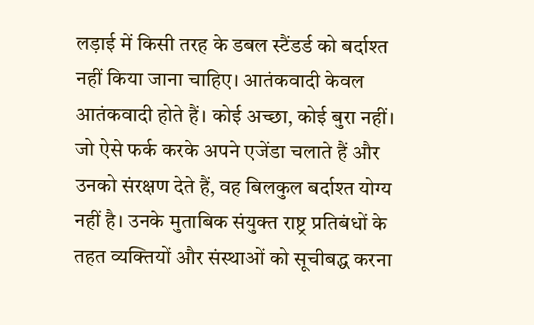लड़ाई में किसी तरह के डबल स्टैंडर्ड को बर्दाश्त नहीं किया जाना चाहिए। आतंकवादी केवल आतंकवादी होते हैं। कोई अच्छा, कोई बुरा नहीं। जो ऐसे फर्क करके अपने एजेंडा चलाते हैं और उनको संरक्षण देते हैं, वह बिलकुल बर्दाश्त योग्य नहीं है। उनके मुताबिक संयुक्त राष्ट्र प्रतिबंधों के तहत व्यक्तियों और संस्थाओं को सूचीबद्ध करना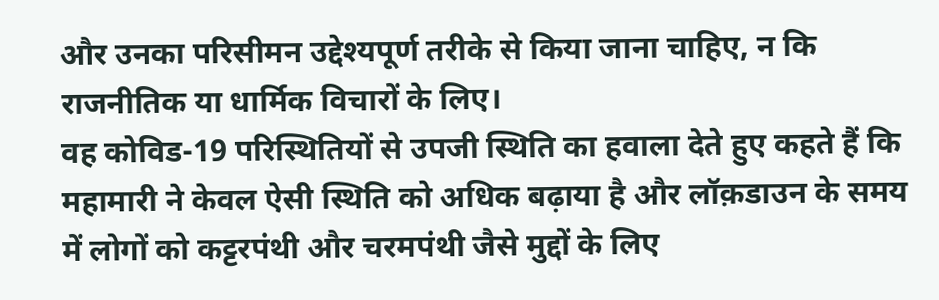और उनका परिसीमन उद्देश्यपूर्ण तरीके से किया जाना चाहिए, न कि राजनीतिक या धार्मिक विचारों के लिए।
वह कोविड-19 परिस्थितियों से उपजी स्थिति का हवाला देते हुए कहते हैं कि महामारी ने केवल ऐसी स्थिति को अधिक बढ़ाया है और लॉक़डाउन के समय में लोगों को कट्टरपंथी और चरमपंथी जैसे मुद्दों के लिए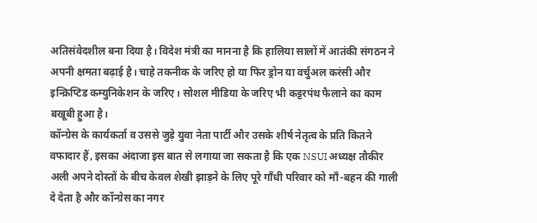अतिसंवेदशील बना दिया है। विदेश मंत्री का मानना है कि हालिया सालों में आतंकी संगठन ने अपनी क्षमता बढ़ाई है। चाहे तकनीक के जरिए हो या फिर ड्रोन या वर्चुअल करंसी और इन्क्रिप्टिड कम्युनिकेशन के जरिए। सोशल मीडिया के जरिए भी कट्टरपंथ फैलाने का काम बखूबी हुआ है।
कॉन्ग्रेस के कार्यकर्ता व उससे जुड़े युवा नेता पार्टी और उसके शीर्ष नेतृत्व के प्रति कितने वफादार हैं, इसका अंदाजा इस बात से लगाया जा सकता है कि एक NSUI अध्यक्ष तौकीर अली अपने दोस्तों के बीच केवल शेखी झाड़ने के लिए पूरे गाँधी परिवार को माँ-बहन की गाली दे देता है और कॉन्ग्रेस का नगर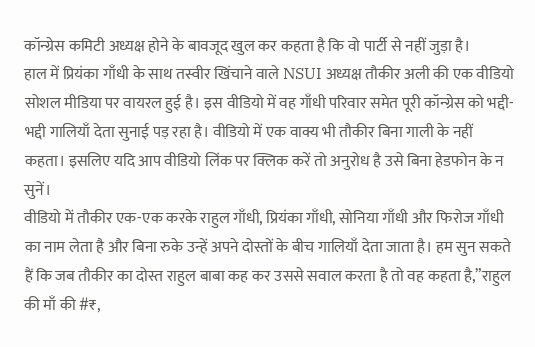कॉन्ग्रेस कमिटी अध्यक्ष होने के बावजूद खुल कर कहता है कि वो पार्टी से नहीं जुड़ा है।
हाल में प्रियंका गाँधी के साथ तस्वीर खिंचाने वाले NSUI अध्यक्ष तौकीर अली की एक वीडियो सोशल मीडिया पर वायरल हुई है। इस वीडियो में वह गाँधी परिवार समेत पूरी कॉन्ग्रेस को भद्दी-भद्दी गालियाँ देता सुनाई पड़ रहा है। वीडियो में एक वाक्य भी तौकीर बिना गाली के नहीं कहता। इसलिए यदि आप वीडियो लिंक पर क्लिक करें तो अनुरोध है उसे बिना हेडफोन के न सुनें।
वीडियो में तौकीर एक-एक करके राहुल गाँधी, प्रियंका गाँधी, सोनिया गाँधी और फिरोज गाँधी का नाम लेता है और बिना रुके उन्हें अपने दोस्तों के बीच गालियाँ देता जाता है। हम सुन सकते हैं कि जब तौकीर का दोस्त राहुल बाबा कह कर उससे सवाल करता है तो वह कहता है,”राहुल की माँ की #₹,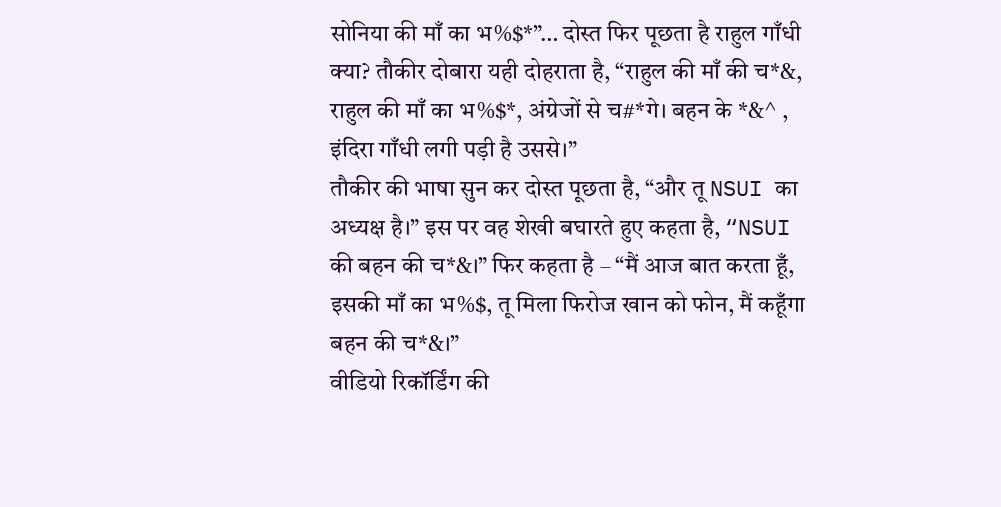सोनिया की माँ का भ%$*”… दोस्त फिर पूछता है राहुल गाँधी क्या? तौकीर दोबारा यही दोहराता है, “राहुल की माँ की च*&, राहुल की माँ का भ%$*, अंग्रेजों से च#*गे। बहन के *&^ , इंदिरा गाँधी लगी पड़ी है उससे।”
तौकीर की भाषा सुन कर दोस्त पूछता है, “और तू NSUI का अध्यक्ष है।” इस पर वह शेखी बघारते हुए कहता है, “NSUI की बहन की च*&।” फिर कहता है – “मैं आज बात करता हूँ, इसकी माँ का भ%$, तू मिला फिरोज खान को फोन, मैं कहूँगा बहन की च*&।”
वीडियो रिकॉर्डिंग की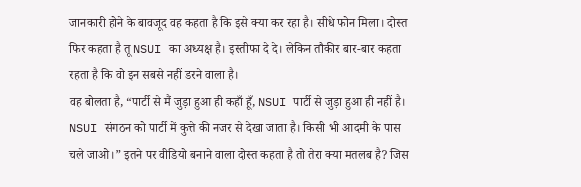जानकारी होने के बावजूद वह कहता है कि इसे क्या कर रहा है। सीधे फोन मिला। दोस्त फिर कहता है तू NSUI का अध्यक्ष है। इस्तीफा दे दे। लेकिन तौकीर बार-बार कहता रहता है कि वो इन सबसे नहीं डरने वाला है।
वह बोलता है, “पार्टी से मैं जुड़ा हुआ ही कहाँ हूँ, NSUI पार्टी से जुड़ा हुआ ही नहीं है। NSUI संगठन को पार्टी में कुत्ते की नजर से देखा जाता है। किसी भी आदमी के पास चले जाओ।” इतने पर वीडियो बनाने वाला दोस्त कहता है तो तेरा क्या मतलब है? जिस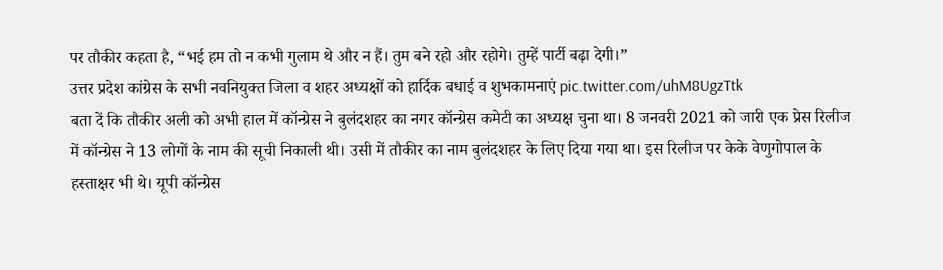पर तौकीर कहता है, “भई हम तो न कभी गुलाम थे और न हैं। तुम बने रहो और रहोगे। तुम्हें पार्टी बढ़ा देगी।”
उत्तर प्रदेश कांग्रेस के सभी नवनियुक्त जिला व शहर अध्यक्षों को हार्दिक बधाई व शुभकामनाएं pic.twitter.com/uhM8UgzTtk
बता दें कि तौकीर अली को अभी हाल में कॉन्ग्रेस ने बुलंदशहर का नगर कॉन्ग्रेस कमेटी का अध्यक्ष चुना था। 8 जनवरी 2021 को जारी एक प्रेस रिलीज में कॉन्ग्रेस ने 13 लोगों के नाम की सूची निकाली थी। उसी में तौकीर का नाम बुलंदशहर के लिए दिया गया था। इस रिलीज पर केके वेणुगोपाल के हस्ताक्षर भी थे। यूपी कॉन्ग्रेस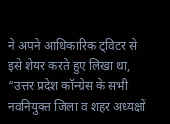ने अपने आधिकारिक ट्विटर से इसे शेयर करते हुए लिखा था, “उत्तर प्रदेश कॉन्ग्रेस के सभी नवनियुक्त जिला व शहर अध्यक्षों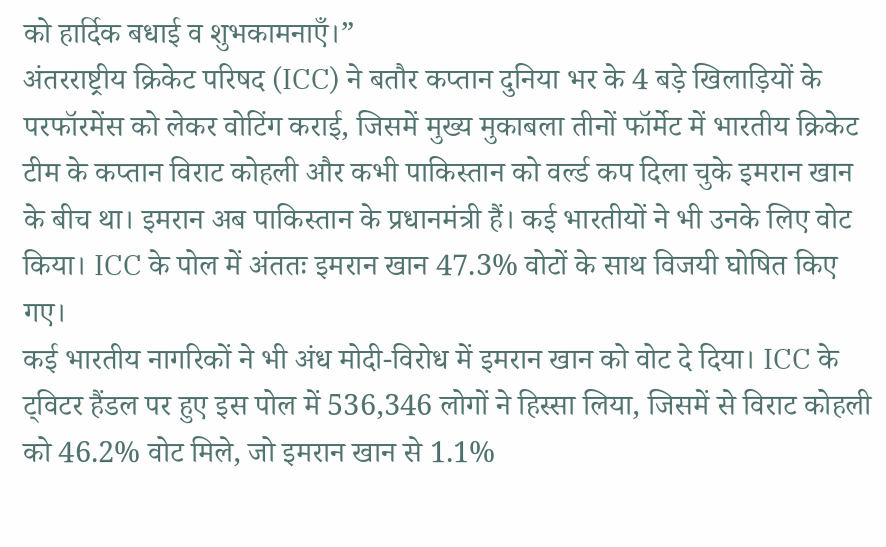को हार्दिक बधाई व शुभकामनाएँ।”
अंतरराष्ट्रीय क्रिकेट परिषद (ICC) ने बतौर कप्तान दुनिया भर के 4 बड़े खिलाड़ियों के परफॉरमेंस को लेकर वोटिंग कराई, जिसमें मुख्य मुकाबला तीनों फॉर्मेट में भारतीय क्रिकेट टीम के कप्तान विराट कोहली और कभी पाकिस्तान को वर्ल्ड कप दिला चुके इमरान खान के बीच था। इमरान अब पाकिस्तान के प्रधानमंत्री हैं। कई भारतीयों ने भी उनके लिए वोट किया। ICC के पोल में अंततः इमरान खान 47.3% वोटों के साथ विजयी घोषित किए गए।
कई भारतीय नागरिकों ने भी अंध मोदी-विरोध में इमरान खान को वोट दे दिया। ICC के ट्विटर हैंडल पर हुए इस पोल में 536,346 लोगों ने हिस्सा लिया, जिसमें से विराट कोहली को 46.2% वोट मिले, जो इमरान खान से 1.1%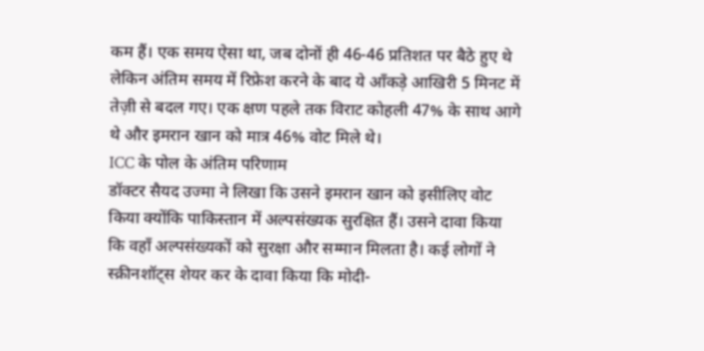कम हैं। एक समय ऐसा था, जब दोनों ही 46-46 प्रतिशत पर बैठे हुए थे लेकिन अंतिम समय में रिफ्रेश करने के बाद ये आँकड़े आखिरी 5 मिनट में तेज़ी से बदल गए। एक क्षण पहले तक विराट कोहली 47% के साथ आगे थे और इमरान खान को मात्र 46% वोट मिले थे।
ICC के पोल के अंतिम परिणाम
डॉक्टर सैयद उज्मा ने लिखा कि उसने इमरान खान को इसीलिए वोट किया क्योंकि पाकिस्तान में अल्पसंख्यक सुरक्षित हैं। उसने दावा किया कि वहाँ अल्पसंख्यकों को सुरक्षा और सम्मान मिलता है। कई लोगों ने स्क्रीनशॉट्स शेयर कर के दावा किया कि मोदी-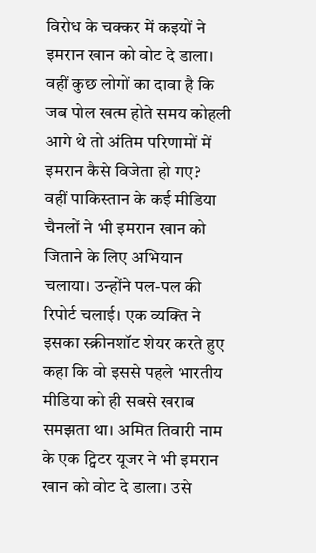विरोध के चक्कर में कइयों ने इमरान खान को वोट दे डाला। वहीं कुछ लोगों का दावा है कि जब पोल खत्म होते समय कोहली आगे थे तो अंतिम परिणामों में इमरान कैसे विजेता हो गए?
वहीं पाकिस्तान के कई मीडिया चैनलों ने भी इमरान खान को जिताने के लिए अभियान चलाया। उन्होंने पल-पल की रिपोर्ट चलाई। एक व्यक्ति ने इसका स्क्रीनशॉट शेयर करते हुए कहा कि वो इससे पहले भारतीय मीडिया को ही सबसे खराब समझता था। अमित तिवारी नाम के एक ट्विटर यूजर ने भी इमरान खान को वोट दे डाला। उसे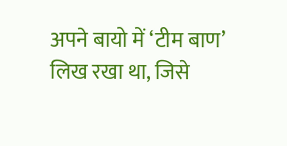अपने बायो में ‘टीम बाण’ लिख रखा था, जिसे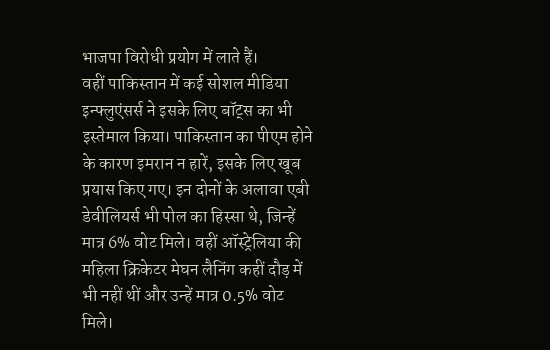भाजपा विरोधी प्रयोग में लाते हैं।
वहीं पाकिस्तान में कई सोशल मीडिया इन्फ्लुएंसर्स ने इसके लिए बॉट्स का भी इस्तेमाल किया। पाकिस्तान का पीएम होने के कारण इमरान न हारें, इसके लिए खूब प्रयास किए गए। इन दोनों के अलावा एबी डेवीलियर्स भी पोल का हिस्सा थे, जिन्हें मात्र 6% वोट मिले। वहीं ऑस्ट्रेलिया की महिला क्रिकेटर मेघन लैनिंग कहीं दौड़ में भी नहीं थीं और उन्हें मात्र 0.5% वोट मिले।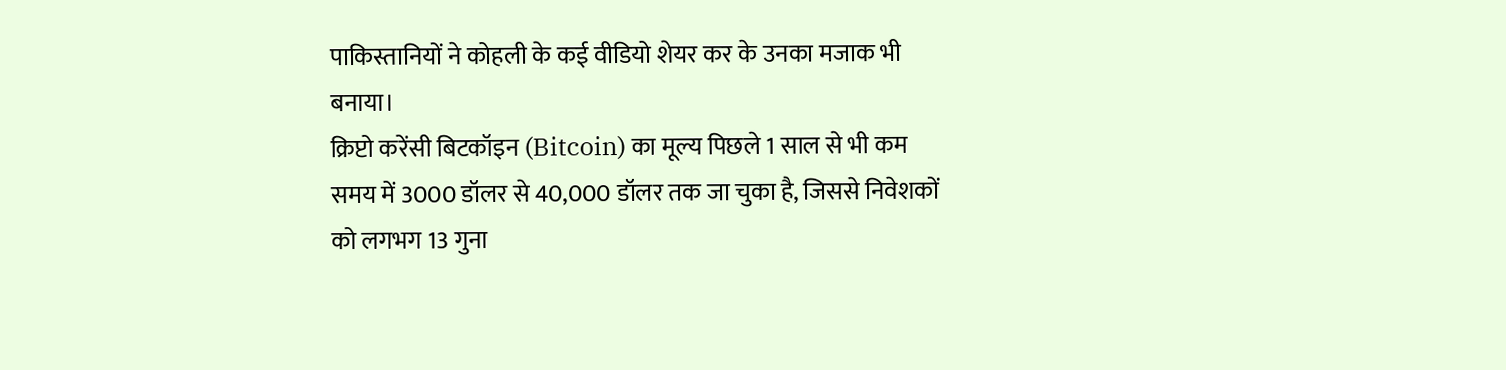पाकिस्तानियों ने कोहली के कई वीडियो शेयर कर के उनका मजाक भी बनाया।
क्रिप्टो करेंसी बिटकॉइन (Bitcoin) का मूल्य पिछले 1 साल से भी कम समय में 3000 डॉलर से 40,000 डॉलर तक जा चुका है, जिससे निवेशकों को लगभग 13 गुना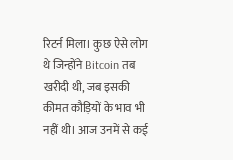रिटर्न मिला। कुछ ऐसे लोग थे जिन्होंने Bitcoin तब खरीदी थी, जब इसकी कीमत कौड़ियों के भाव भी नहीं थी। आज उनमें से कई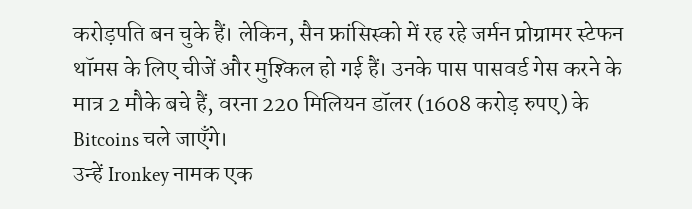करोड़पति बन चुके हैं। लेकिन, सैन फ्रांसिस्को में रह रहे जर्मन प्रोग्रामर स्टेफन थॉमस के लिए चीजें और मुश्किल हो गई हैं। उनके पास पासवर्ड गेस करने के मात्र 2 मौके बचे हैं, वरना 220 मिलियन डॉलर (1608 करोड़ रुपए) के Bitcoins चले जाएँगे।
उन्हें Ironkey नामक एक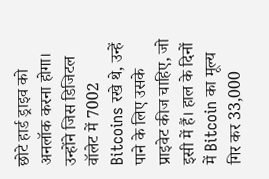छोटे हार्ड ड्राइव को अनलॉक करना होगा। उन्होंने जिस डिजिटल वॉलेट में 7002 Bitcoins रखे थे, उन्हें पाने के लिए उसके प्राइवेट कीज चाहिए, जो इसी में हैं। हाल के दिनों में Bitcoin का मूल्य गिर कर 33,000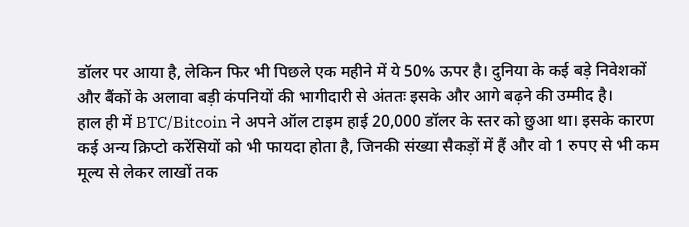डॉलर पर आया है, लेकिन फिर भी पिछले एक महीने में ये 50% ऊपर है। दुनिया के कई बड़े निवेशकों और बैंकों के अलावा बड़ी कंपनियों की भागीदारी से अंततः इसके और आगे बढ़ने की उम्मीद है।
हाल ही में BTC/Bitcoin ने अपने ऑल टाइम हाई 20,000 डॉलर के स्तर को छुआ था। इसके कारण कई अन्य क्रिप्टो करेंसियों को भी फायदा होता है, जिनकी संख्या सैकड़ों में हैं और वो 1 रुपए से भी कम मूल्य से लेकर लाखों तक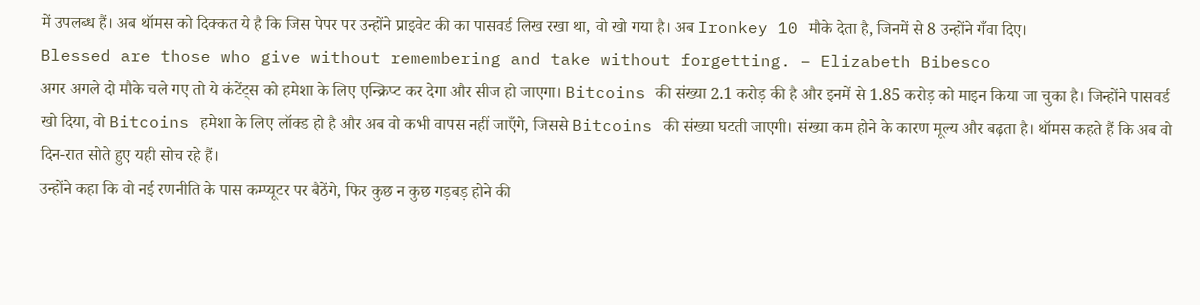में उपलब्ध हैं। अब थॉमस को दिक्कत ये है कि जिस पेपर पर उन्होंने प्राइवेट की का पासवर्ड लिख रखा था, वो खो गया है। अब Ironkey 10 मौके देता है, जिनमें से 8 उन्होंने गँवा दिए।
Blessed are those who give without remembering and take without forgetting. – Elizabeth Bibesco
अगर अगले दो मौके चले गए तो ये कंटेंट्स को हमेशा के लिए एन्क्रिप्ट कर देगा और सीज हो जाएगा। Bitcoins की संख्या 2.1 करोड़ की है और इनमें से 1.85 करोड़ को माइन किया जा चुका है। जिन्होंने पासवर्ड खो दिया, वो Bitcoins हमेशा के लिए लॉक्ड हो है और अब वो कभी वापस नहीं जाएँगे, जिससे Bitcoins की संख्या घटती जाएगी। संख्या कम होने के कारण मूल्य और बढ़ता है। थॉमस कहते हैं कि अब वो दिन-रात सोते हुए यही सोच रहे हैं।
उन्होंने कहा कि वो नई रणनीति के पास कम्प्यूटर पर बैठेंगे, फिर कुछ न कुछ गड़बड़ होने की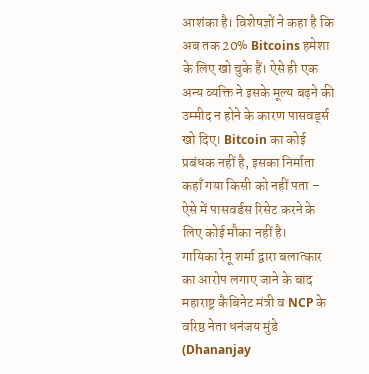आशंका है। विशेषज्ञों ने कहा है कि अब तक 20% Bitcoins हमेशा के लिए खो चुके हैं। ऐसे ही एक अन्य व्यक्ति ने इसके मूल्य बढ़ने की उम्मीद न होने के कारण पासवर्ड्स खो दिए। Bitcoin का कोई प्रबंधक नहीं है, इसका निर्माता कहाँ गया किसी को नहीं पता – ऐसे में पासवर्डस रिसेट करने के लिए कोई मौका नहीं है।
गायिका रेनू शर्मा द्वारा बलात्कार का आरोप लगाए जाने के बाद महाराष्ट्र कैबिनेट मंत्री व NCP के वरिष्ठ नेता धनंजय मुंडे (Dhananjay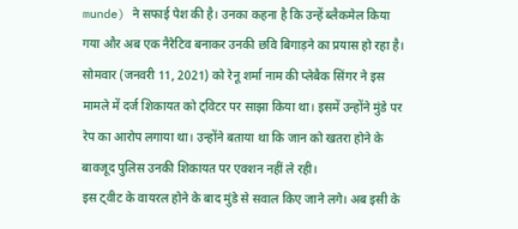munde) ने सफाई पेश की है। उनका कहना है कि उन्हें ब्लैकमेल किया गया और अब एक नैरेटिव बनाकर उनकी छवि बिगाड़ने का प्रयास हो रहा है।
सोमवार (जनवरी 11, 2021) को रेनू शर्मा नाम की प्लेबैक सिंगर ने इस मामले में दर्ज शिकायत को ट्विटर पर साझा किया था। इसमें उन्होंने मुंडे पर रेप का आरोप लगाया था। उन्होंने बताया था कि जान को खतरा होने के बावजूद पुलिस उनकी शिकायत पर एक्शन नहीं ले रही।
इस ट्वीट के वायरल होने के बाद मुंडे से सवाल किए जाने लगे। अब इसी के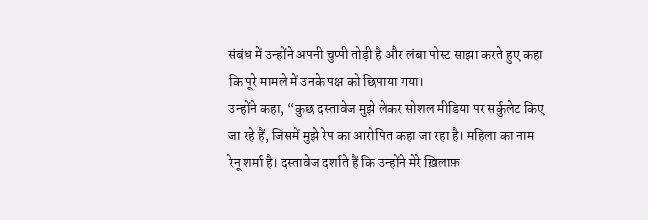संबंध में उन्होंने अपनी चुप्पी तोड़ी है और लंबा पोस्ट साझा करते हुए कहा कि पूरे मामले में उनके पक्ष को छिपाया गया।
उन्होंने कहा, “कुछ दस्तावेज मुझे लेकर सोशल मीडिया पर सर्कुलेट किए जा रहे हैं, जिसमें मुझे रेप का आरोपित कहा जा रहा है। महिला का नाम रेनू शर्मा है। दस्तावेज दर्शाते हैं कि उन्होंने मेरे ख़िलाफ़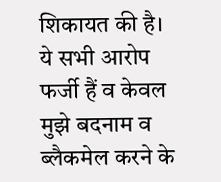शिकायत की है। ये सभी आरोप फर्जी हैं व केवल मुझे बदनाम व ब्लैकमेल करने के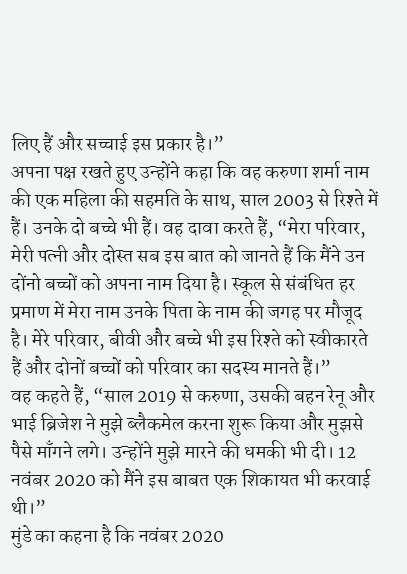लिए हैं और सच्चाई इस प्रकार है।”
अपना पक्ष रखते हुए उन्होंने कहा कि वह करुणा शर्मा नाम की एक महिला की सहमति के साथ, साल 2003 से रिश्ते में हैं। उनके दो बच्चे भी हैं। वह दावा करते हैं, “मेरा परिवार, मेरी पत्नी और दोस्त सब इस बात को जानते हैं कि मैंने उन दोंनो बच्चों को अपना नाम दिया है। स्कूल से संबंधित हर प्रमाण में मेरा नाम उनके पिता के नाम की जगह पर मौजूद है। मेरे परिवार, बीवी और बच्चे भी इस रिश्ते को स्वीकारते हैं और दोनों बच्चों को परिवार का सदस्य मानते हैं।”
वह कहते हैं, “साल 2019 से करुणा, उसकी बहन रेनू और भाई ब्रिजेश ने मुझे ब्लैकमेल करना शुरू किया और मुझसे पैसे माँगने लगे। उन्होंने मुझे मारने की धमकी भी दी। 12 नवंबर 2020 को मैंने इस बाबत एक शिकायत भी करवाई थी।”
मुंडे का कहना है कि नवंबर 2020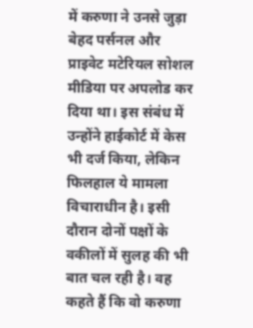में करुणा ने उनसे जुड़ा बेहद पर्सनल और प्राइवेट मटेरियल सोशल मीडिया पर अपलोड कर दिया था। इस संबंध में उन्होंने हाईकोर्ट में केस भी दर्ज किया, लेकिन फिलहाल ये मामला विचाराधीन है। इसी दौरान दोनों पक्षों के वकीलों में सुलह की भी बात चल रही है। वह कहते हैं कि वो करुणा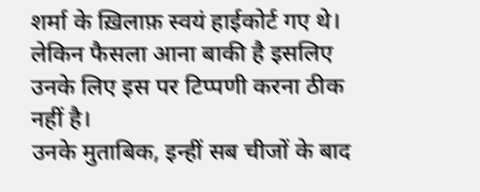शर्मा के ख़िलाफ़ स्वयं हाईकोर्ट गए थे। लेकिन फैसला आना बाकी है इसलिए उनके लिए इस पर टिप्पणी करना ठीक नहीं है।
उनके मुताबिक, इन्हीं सब चीजों के बाद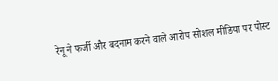रेनू ने फर्जी और बदनाम करने वाले आरोप सोशल मीडिया पर पोस्ट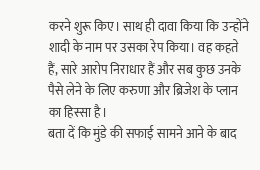करने शुरू किए। साथ ही दावा किया कि उन्होंने शादी के नाम पर उसका रेप किया। वह कहते हैं, सारे आरोप निराधार हैं और सब कुछ उनके पैसे लेने के लिए करुणा और ब्रिजेश के प्लान का हिस्सा है।
बता दें कि मुंडे की सफाई सामने आने के बाद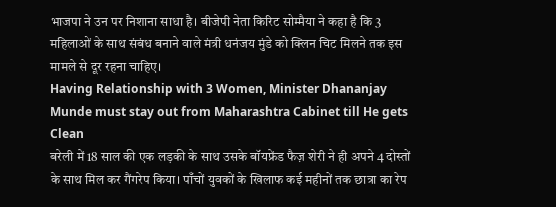भाजपा ने उन पर निशाना साधा है। बीजेपी नेता किरिट सोम्मैया ने कहा है कि 3 महिलाओं के साथ संबंध बनाने वाले मंत्री धनंजय मुंडे को क्लिन चिट मिलने तक इस मामले से दूर रहना चाहिए।
Having Relationship with 3 Women, Minister Dhananjay Munde must stay out from Maharashtra Cabinet till He gets Clean
बरेली में 18 साल की एक लड़की के साथ उसके बॉयफ्रेंड फैज़ शेरी ने ही अपने 4 दोस्तों के साथ मिल कर गैंगरेप किया। पाँचों युवकों के खिलाफ कई महीनों तक छात्रा का रेप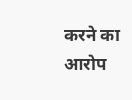करने का आरोप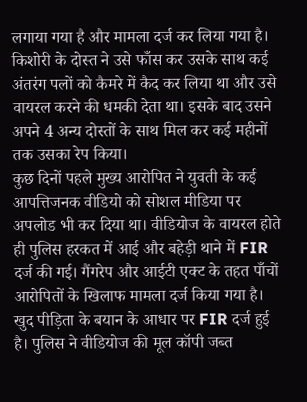लगाया गया है और मामला दर्ज कर लिया गया है। किशोरी के दोस्त ने उसे फाँस कर उसके साथ कई अंतरंग पलों को कैमरे में कैद कर लिया था और उसे वायरल करने की धमकी देता था। इसके बाद उसने अपने 4 अन्य दोस्तों के साथ मिल कर कई महीनों तक उसका रेप किया।
कुछ दिनों पहले मुख्य आरोपित ने युवती के कई आपत्तिजनक वीडियो को सोशल मीडिया पर अपलोड भी कर दिया था। वीडियोज के वायरल होते ही पुलिस हरकत में आई और बहेड़ी थाने में FIR दर्ज की गई। गैंगरेप और आईटी एक्ट के तहत पाँचों आरोपितों के खिलाफ मामला दर्ज किया गया है। खुद पीड़िता के बयान के आधार पर FIR दर्ज हुई है। पुलिस ने वीडियोज की मूल कॉपी जब्त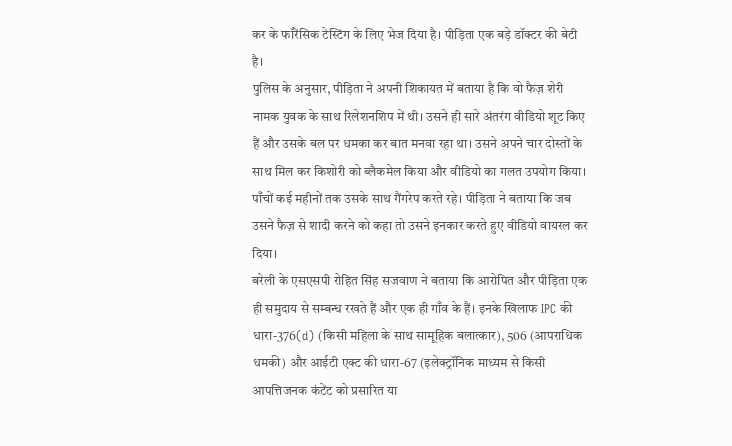कर के फॉरेंसिक टेस्टिंग के लिए भेज दिया है। पीड़िता एक बड़े डॉक्टर की बेटी है।
पुलिस के अनुसार, पीड़िता ने अपनी शिकायत में बताया है कि वो फैज़ शेरी नामक युवक के साथ रिलेशनशिप में थी। उसने ही सारे अंतरंग वीडियो शूट किए हैं और उसके बल पर धमका कर बात मनवा रहा था। उसने अपने चार दोस्तों के साथ मिल कर किशोरी को ब्लैकमेल किया और वीडियो का गलत उपयोग किया। पाँचों कई महीनों तक उसके साथ गैंगरेप करते रहे। पीड़िता ने बताया कि जब उसने फैज़ से शादी करने को कहा तो उसने इनकार करते हुए वीडियो वायरल कर दिया।
बरेली के एसएसपी रोहित सिंह सजवाण ने बताया कि आरोपित और पीड़िता एक ही समुदाय से सम्बन्ध रखते हैं और एक ही गाँव के हैं। इनके खिलाफ IPC की धारा-376(d) (किसी महिला के साथ सामूहिक बलात्कार), 506 (आपराधिक धमकी) और आईटी एक्ट की धारा-67 (इलेक्ट्रॉनिक माध्यम से किसी आपत्तिजनक कंटेंट को प्रसारित या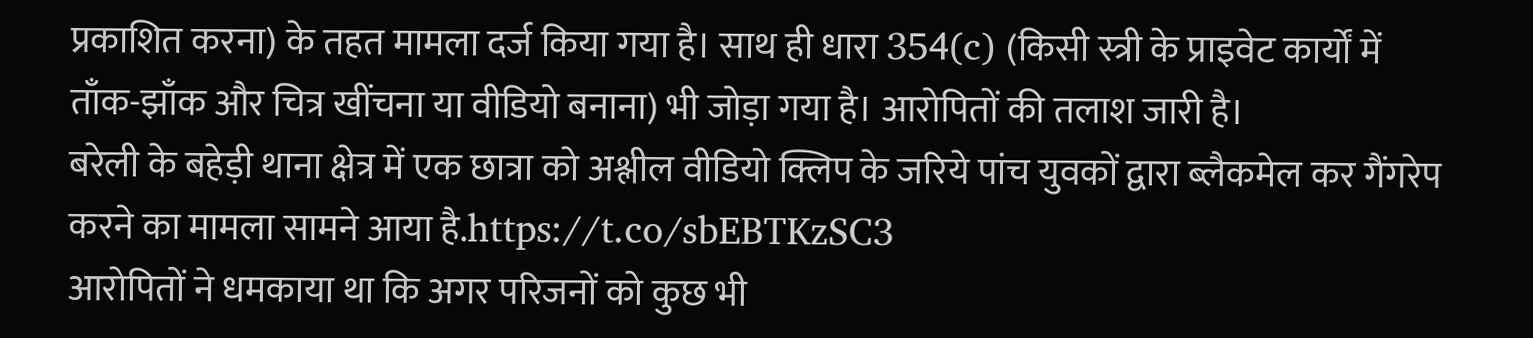प्रकाशित करना) के तहत मामला दर्ज किया गया है। साथ ही धारा 354(c) (किसी स्त्री के प्राइवेट कार्यों में ताँक-झाँक और चित्र खींचना या वीडियो बनाना) भी जोड़ा गया है। आरोपितों की तलाश जारी है।
बरेली के बहेड़ी थाना क्षेत्र में एक छात्रा को अश्लील वीडियो क्लिप के जरिये पांच युवकों द्वारा ब्लैकमेल कर गैंगरेप करने का मामला सामने आया है.https://t.co/sbEBTKzSC3
आरोपितों ने धमकाया था कि अगर परिजनों को कुछ भी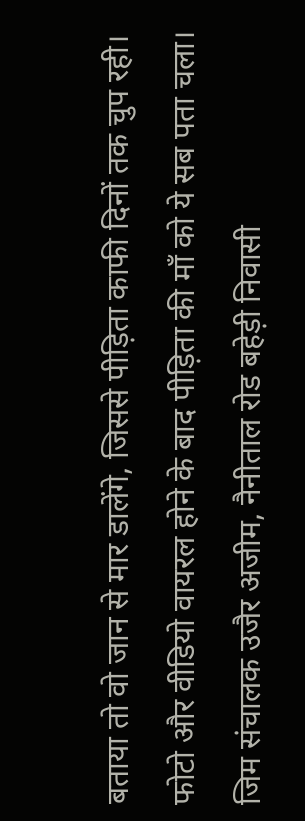बताया तो वो जान से मार डालेंगे, जिससे पीड़िता काफी दिनों तक चुप रही। फोटो और वीडियो वायरल होने के बाद पीड़िता की माँ को ये सब पता चला। जिम संचालक उजैर अजीम, नैनीताल रोड बहेड़ी निवासी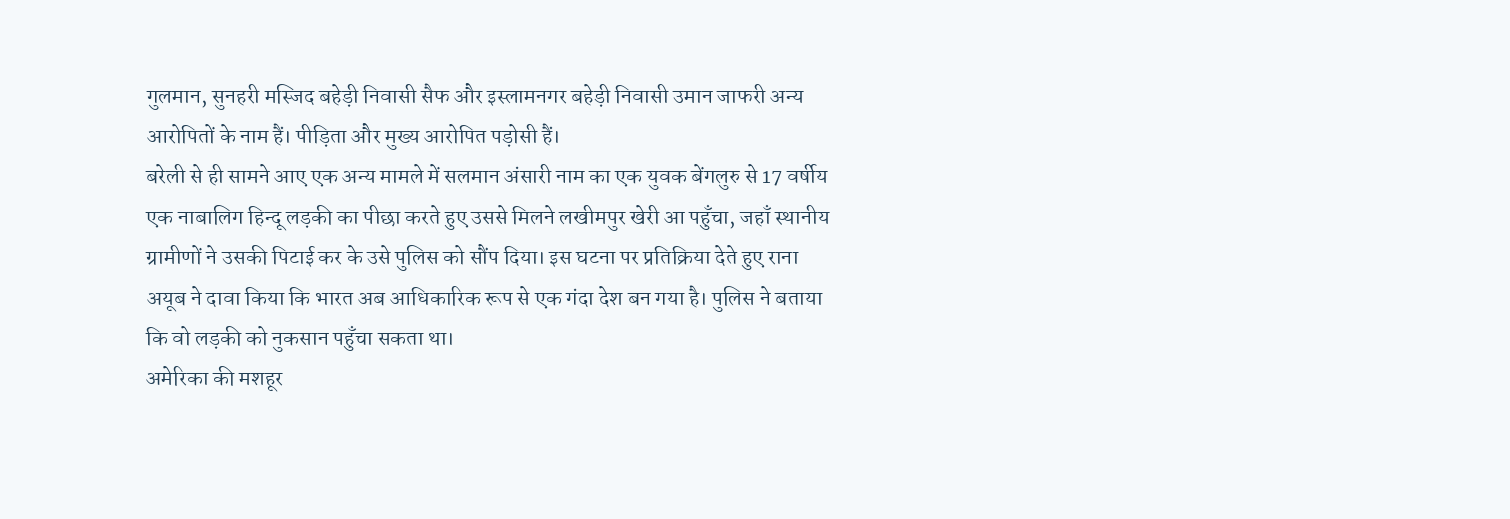गुलमान, सुनहरी मस्जिद बहेड़ी निवासी सैफ और इस्लामनगर बहेड़ी निवासी उमान जाफरी अन्य आरोपितों के नाम हैं। पीड़िता और मुख्य आरोपित पड़ोसी हैं।
बरेली से ही सामने आए एक अन्य मामले में सलमान अंसारी नाम का एक युवक बेंगलुरु से 17 वर्षीय एक नाबालिग हिन्दू लड़की का पीछा करते हुए उससे मिलने लखीमपुर खेरी आ पहुँचा, जहाँ स्थानीय ग्रामीणों ने उसकी पिटाई कर के उसे पुलिस को सौंप दिया। इस घटना पर प्रतिक्रिया देते हुए राना अयूब ने दावा किया कि भारत अब आधिकारिक रूप से एक गंदा देश बन गया है। पुलिस ने बताया कि वो लड़की को नुकसान पहुँचा सकता था।
अमेरिका की मशहूर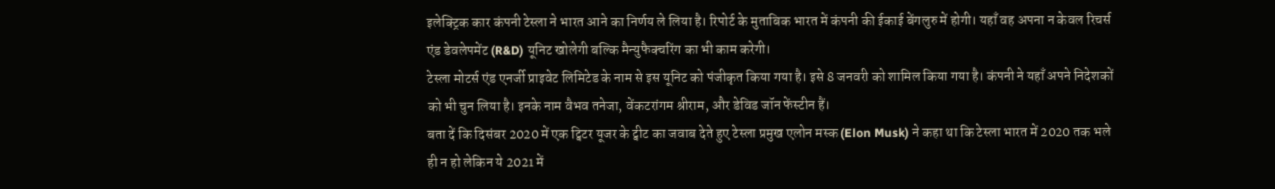इलेक्ट्रिक कार कंपनी टेस्ला ने भारत आने का निर्णय ले लिया है। रिपोर्ट के मुताबिक भारत में कंपनी की ईकाई बेंगलुरु में होगी। यहाँ वह अपना न केवल रिचर्स एंड डेवलेपमेंट (R&D) यूनिट खोलेगी बल्कि मैन्युफैक्चरिंग का भी काम करेगी।
टेस्ला मोटर्स एंड एनर्जी प्राइवेट लिमिटेड के नाम से इस यूनिट को पंजीकृत किया गया है। इसे 8 जनवरी को शामिल किया गया है। कंपनी ने यहाँ अपने निदेशकों को भी चुन लिया है। इनके नाम वैभव तनेजा, वेंकटरांगम श्रीराम, और डेविड जॉन फेंस्टीन हैं।
बता दें कि दिसंबर 2020 में एक ट्विटर यूजर के ट्वीट का जवाब देते हुए टेस्ला प्रमुख एलोन मस्क (Elon Musk) ने कहा था कि टेस्ला भारत में 2020 तक भले ही न हो लेकिन ये 2021 में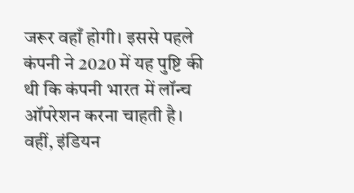जरूर वहाँ होगी। इससे पहले कंपनी ने 2020 में यह पुष्टि की थी कि कंपनी भारत में लॉन्च ऑपरेशन करना चाहती है।
वहीं, इंडियन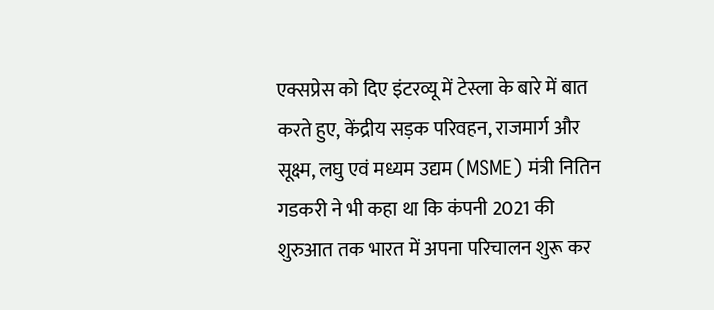एक्सप्रेस को दिए इंटरव्यू में टेस्ला के बारे में बात करते हुए, केंद्रीय सड़क परिवहन, राजमार्ग और सूक्ष्म, लघु एवं मध्यम उद्यम (MSME) मंत्री नितिन गडकरी ने भी कहा था कि कंपनी 2021 की शुरुआत तक भारत में अपना परिचालन शुरू कर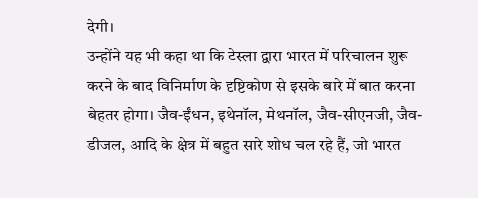देगी।
उन्होंने यह भी कहा था कि टेस्ला द्वारा भारत में परिचालन शुरू करने के बाद विनिर्माण के दृष्टिकोण से इसके बारे में बात करना बेहतर होगा। जैव-ईंधन, इथेनॉल, मेथनॉल, जैव-सीएनजी, जैव-डीजल, आदि के क्षेत्र में बहुत सारे शोध चल रहे हैं, जो भारत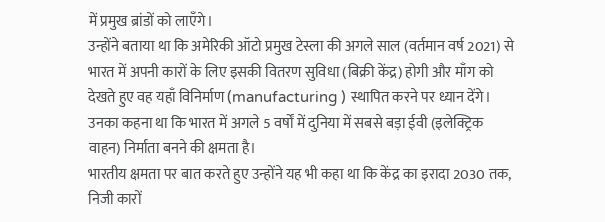में प्रमुख ब्रांडों को लाएँगे।
उन्होंने बताया था कि अमेरिकी ऑटो प्रमुख टेस्ला की अगले साल (वर्तमान वर्ष 2021) से भारत में अपनी कारों के लिए इसकी वितरण सुविधा (बिक्री केंद्र) होगी और माँग को देखते हुए वह यहाँ विनिर्माण (manufacturing ) स्थापित करने पर ध्यान देंगे। उनका कहना था कि भारत में अगले 5 वर्षों में दुनिया में सबसे बड़ा ईवी (इलेक्ट्रिक वाहन) निर्माता बनने की क्षमता है।
भारतीय क्षमता पर बात करते हुए उन्होंने यह भी कहा था कि केंद्र का इरादा 2030 तक, निजी कारों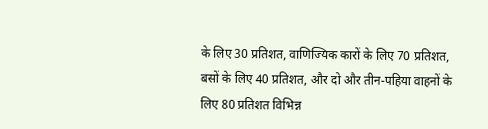के लिए 30 प्रतिशत, वाणिज्यिक कारों के लिए 70 प्रतिशत, बसों के लिए 40 प्रतिशत, और दो और तीन-पहिया वाहनों के लिए 80 प्रतिशत विभिन्न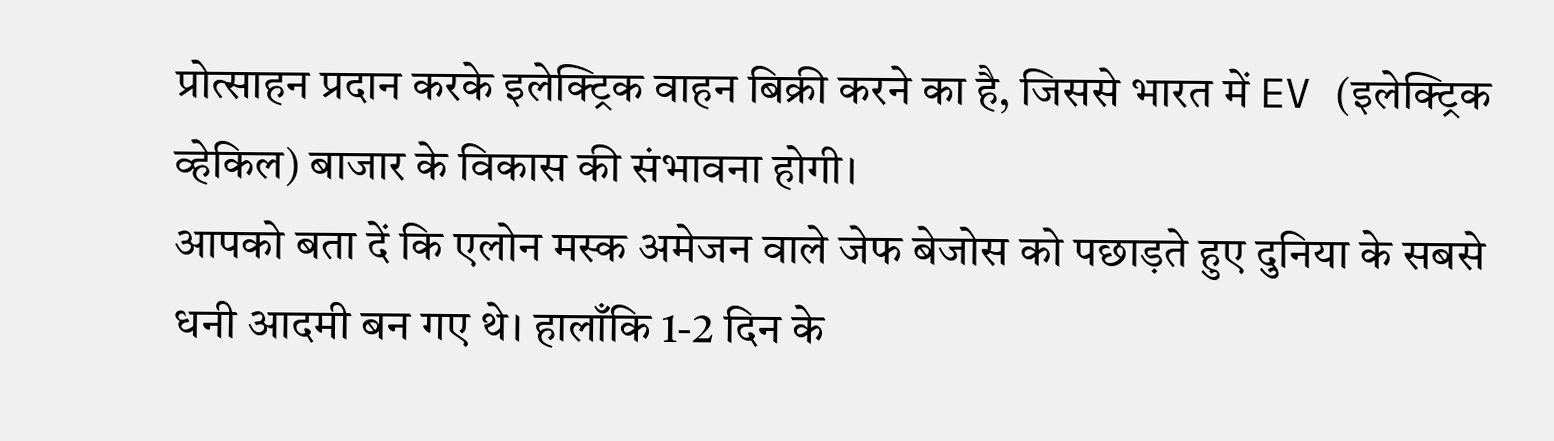प्रोत्साहन प्रदान करके इलेक्ट्रिक वाहन बिक्री करने का है, जिससे भारत में EV (इलेक्ट्रिक व्हेकिल) बाजार के विकास की संभावना होगी।
आपको बता दें कि एलोन मस्क अमेजन वाले जेफ बेजोस को पछाड़ते हुए दुनिया के सबसे धनी आदमी बन गए थे। हालाँकि 1-2 दिन के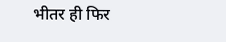भीतर ही फिर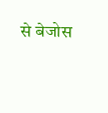से बेजोस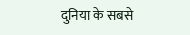दुनिया के सबसे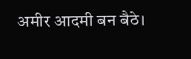अमीर आदमी बन बैठे।